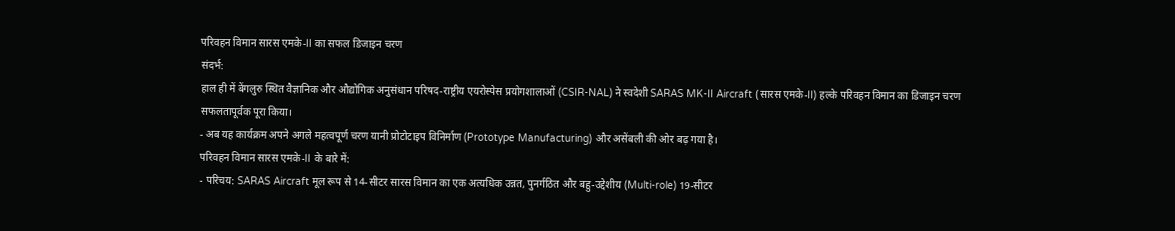परिवहन विमान सारस एमके-II का सफल डिजाइन चरण
संदर्भ:
हाल ही में बेंगलुरु स्थित वैज्ञानिक और औद्योगिक अनुसंधान परिषद-राष्ट्रीय एयरोस्पेस प्रयोगशालाओं (CSIR-NAL) ने स्वदेशी SARAS MK-II Aircraft (सारस एमके-II) हल्के परिवहन विमान का डिजाइन चरण सफलतापूर्वक पूरा किया।
- अब यह कार्यक्रम अपने अगले महत्वपूर्ण चरण यानी प्रोटोटाइप विनिर्माण (Prototype Manufacturing) और असेंबली की ओर बढ़ गया है।
परिवहन विमान सारस एमके-II के बारे में:
- परिचय: SARAS Aircraft मूल रूप से 14-सीटर सारस विमान का एक अत्यधिक उन्नत, पुनर्गठित और बहु-उद्देशीय (Multi-role) 19-सीटर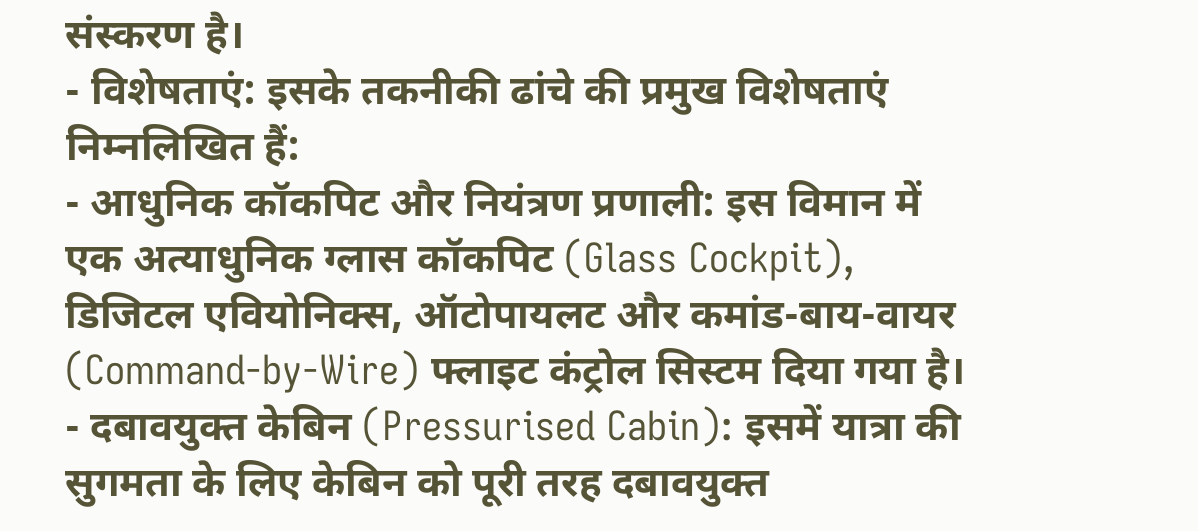संस्करण है।
- विशेषताएं: इसके तकनीकी ढांचे की प्रमुख विशेषताएं निम्नलिखित हैं:
- आधुनिक कॉकपिट और नियंत्रण प्रणाली: इस विमान में एक अत्याधुनिक ग्लास कॉकपिट (Glass Cockpit), डिजिटल एवियोनिक्स, ऑटोपायलट और कमांड-बाय-वायर (Command-by-Wire) फ्लाइट कंट्रोल सिस्टम दिया गया है।
- दबावयुक्त केबिन (Pressurised Cabin): इसमें यात्रा की सुगमता के लिए केबिन को पूरी तरह दबावयुक्त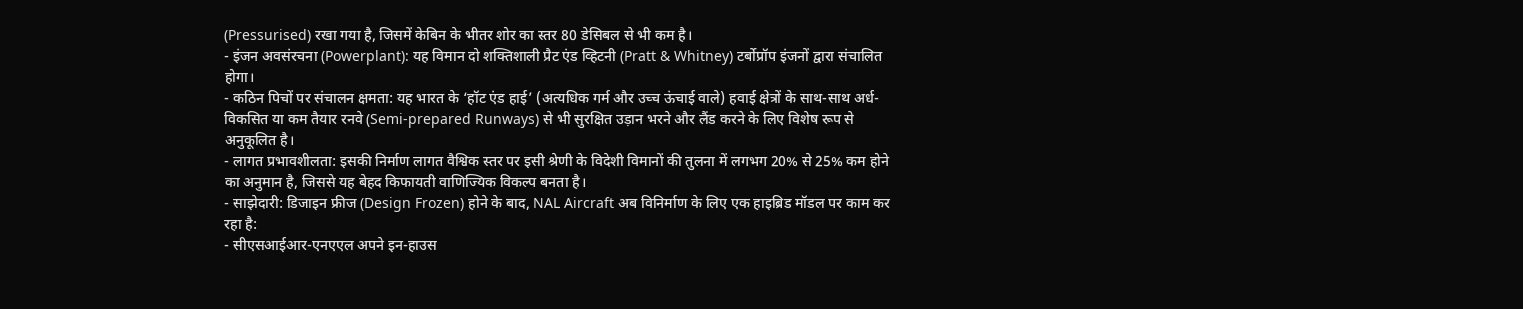(Pressurised) रखा गया है, जिसमें केबिन के भीतर शोर का स्तर 80 डेसिबल से भी कम है।
- इंजन अवसंरचना (Powerplant): यह विमान दो शक्तिशाली प्रैट एंड व्हिटनी (Pratt & Whitney) टर्बोप्रॉप इंजनों द्वारा संचालित होगा।
- कठिन पिचों पर संचालन क्षमता: यह भारत के ‘हॉट एंड हाई’ (अत्यधिक गर्म और उच्च ऊंचाई वाले) हवाई क्षेत्रों के साथ-साथ अर्ध-विकसित या कम तैयार रनवे (Semi-prepared Runways) से भी सुरक्षित उड़ान भरने और लैंड करने के लिए विशेष रूप से अनुकूलित है।
- लागत प्रभावशीलता: इसकी निर्माण लागत वैश्विक स्तर पर इसी श्रेणी के विदेशी विमानों की तुलना में लगभग 20% से 25% कम होने का अनुमान है, जिससे यह बेहद किफायती वाणिज्यिक विकल्प बनता है।
- साझेदारी: डिजाइन फ्रीज (Design Frozen) होने के बाद, NAL Aircraft अब विनिर्माण के लिए एक हाइब्रिड मॉडल पर काम कर रहा है:
- सीएसआईआर-एनएएल अपने इन-हाउस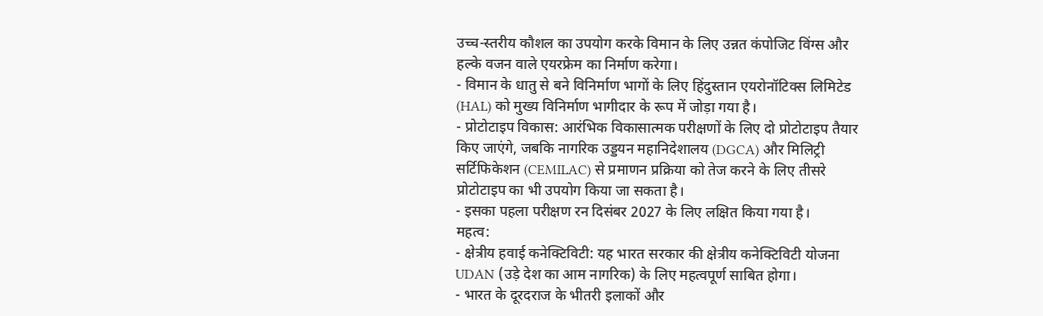उच्च-स्तरीय कौशल का उपयोग करके विमान के लिए उन्नत कंपोजिट विंग्स और हल्के वजन वाले एयरफ्रेम का निर्माण करेगा।
- विमान के धातु से बने विनिर्माण भागों के लिए हिंदुस्तान एयरोनॉटिक्स लिमिटेड (HAL) को मुख्य विनिर्माण भागीदार के रूप में जोड़ा गया है।
- प्रोटोटाइप विकास: आरंभिक विकासात्मक परीक्षणों के लिए दो प्रोटोटाइप तैयार किए जाएंगे, जबकि नागरिक उड्डयन महानिदेशालय (DGCA) और मिलिट्री सर्टिफिकेशन (CEMILAC) से प्रमाणन प्रक्रिया को तेज करने के लिए तीसरे प्रोटोटाइप का भी उपयोग किया जा सकता है।
- इसका पहला परीक्षण रन दिसंबर 2027 के लिए लक्षित किया गया है।
महत्व:
- क्षेत्रीय हवाई कनेक्टिविटी: यह भारत सरकार की क्षेत्रीय कनेक्टिविटी योजना UDAN (उड़े देश का आम नागरिक) के लिए महत्वपूर्ण साबित होगा।
- भारत के दूरदराज के भीतरी इलाकों और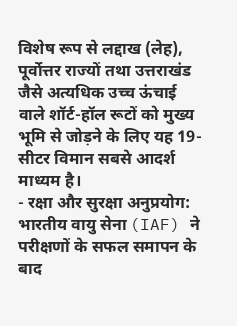विशेष रूप से लद्दाख (लेह), पूर्वोत्तर राज्यों तथा उत्तराखंड जैसे अत्यधिक उच्च ऊंचाई वाले शॉर्ट-हॉल रूटों को मुख्य भूमि से जोड़ने के लिए यह 19-सीटर विमान सबसे आदर्श माध्यम है।
- रक्षा और सुरक्षा अनुप्रयोग: भारतीय वायु सेना (IAF) ने परीक्षणों के सफल समापन के बाद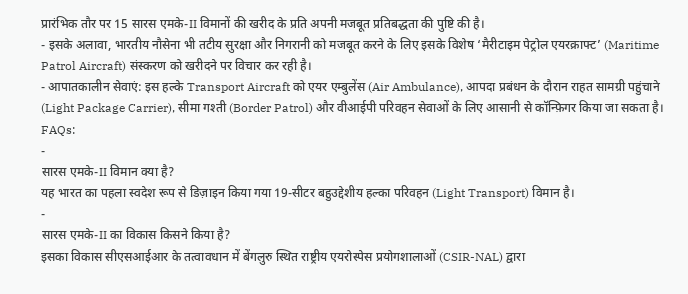प्रारंभिक तौर पर 15 सारस एमके-II विमानों की खरीद के प्रति अपनी मजबूत प्रतिबद्धता की पुष्टि की है।
- इसके अलावा, भारतीय नौसेना भी तटीय सुरक्षा और निगरानी को मजबूत करने के लिए इसके विशेष ‘मैरीटाइम पेट्रोल एयरक्राफ्ट’ (Maritime Patrol Aircraft) संस्करण को खरीदने पर विचार कर रही है।
- आपातकालीन सेवाएं: इस हल्के Transport Aircraft को एयर एम्बुलेंस (Air Ambulance), आपदा प्रबंधन के दौरान राहत सामग्री पहुंचाने (Light Package Carrier), सीमा गश्ती (Border Patrol) और वीआईपी परिवहन सेवाओं के लिए आसानी से कॉन्फ़िगर किया जा सकता है।
FAQs:
-
सारस एमके-II विमान क्या है?
यह भारत का पहला स्वदेश रूप से डिज़ाइन किया गया 19-सीटर बहुउद्देशीय हल्का परिवहन (Light Transport) विमान है।
-
सारस एमके-II का विकास किसने किया है?
इसका विकास सीएसआईआर के तत्वावधान में बेंगलुरु स्थित राष्ट्रीय एयरोस्पेस प्रयोगशालाओं (CSIR-NAL) द्वारा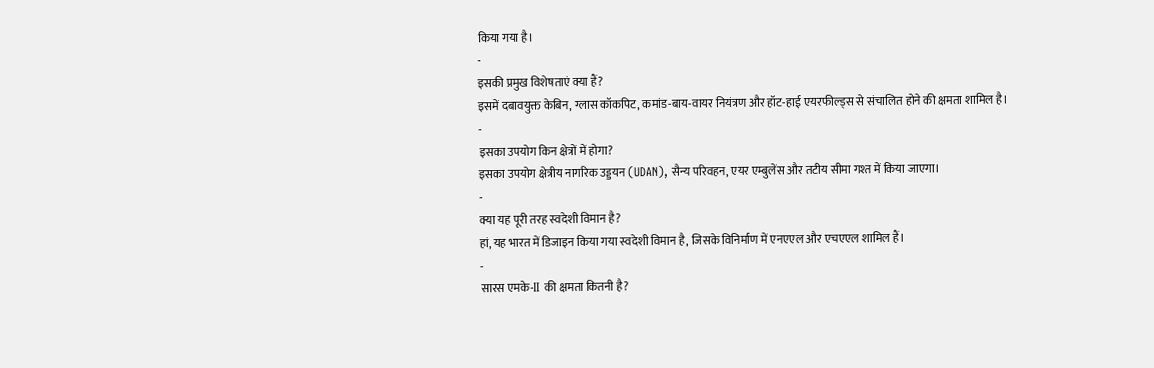किया गया है।
-
इसकी प्रमुख विशेषताएं क्या हैं?
इसमें दबावयुक्त केबिन, ग्लास कॉकपिट, कमांड-बाय-वायर नियंत्रण और हॉट-हाई एयरफील्ड्स से संचालित होने की क्षमता शामिल है।
-
इसका उपयोग किन क्षेत्रों में होगा?
इसका उपयोग क्षेत्रीय नागरिक उड्डयन (UDAN), सैन्य परिवहन, एयर एम्बुलेंस और तटीय सीमा गश्त में किया जाएगा।
-
क्या यह पूरी तरह स्वदेशी विमान है?
हां, यह भारत में डिजाइन किया गया स्वदेशी विमान है, जिसके विनिर्माण में एनएएल और एचएएल शामिल हैं।
-
सारस एमके-II की क्षमता कितनी है?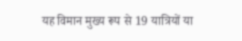यह विमान मुख्य रूप से 19 यात्रियों या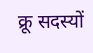क्रू सदस्यों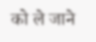को ले जाने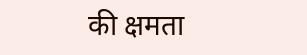की क्षमता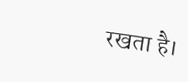रखता है।